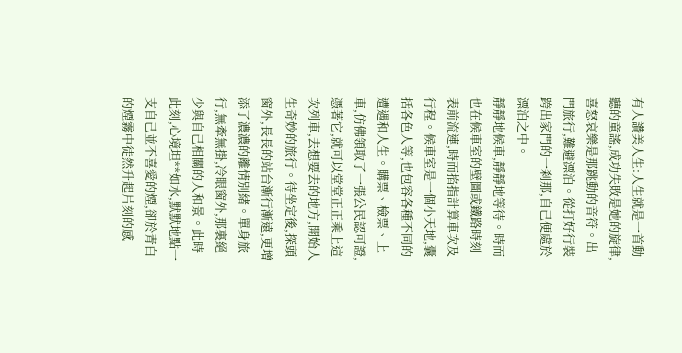有人讚美人生:人生就是一首動聽的童謠,成功失敗是她的旋律,喜怒哀樂是那跳動的音符。出門旅行,難避漂泊。從打好行裝跨出家門的一刹那,自己便處於漂泊之中。
靜靜地候車,靜靜地等待。時而也在候車室的壁圖或鐵路時刻表前流連,時而掐指計算車次及行程。候車室是一個小天地,囊括各色人等,也包容各種不同的遭遇和人生。購票、檢票、上車,仿佛領取了一張公民認可證,憑著它,就可以堂堂正正乘上這次列車,去想要去的地方,開始人生奇妙的旅行。待坐定後,探頭窗外,長長的站台漸行漸遠,更增添了濃濃的離情別緒。單身旅行,無牽無掛,冷眼窗外,那裏絕少與自己相關的人和景。此時此刻,心境坦**如水,默默地點一支自己並不喜愛的煙,卻於青白的煙霧中徒然升起片刻的感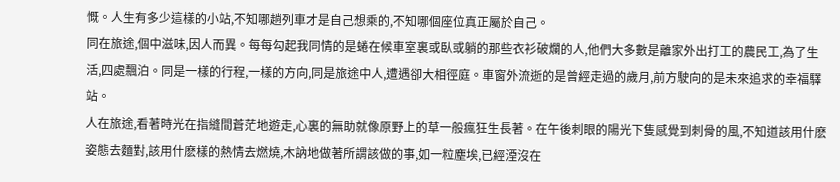慨。人生有多少這樣的小站,不知哪趟列車才是自己想乘的,不知哪個座位真正屬於自己。
同在旅途,個中滋味,因人而異。每每勾起我同情的是蜷在候車室裏或臥或躺的那些衣衫破爛的人,他們大多數是離家外出打工的農民工,為了生活,四處飄泊。同是一樣的行程,一樣的方向,同是旅途中人,遭遇卻大相徑庭。車窗外流逝的是曾經走過的歲月,前方駛向的是未來追求的幸福驛站。
人在旅途,看著時光在指縫間蒼茫地遊走,心裏的無助就像原野上的草一般瘋狂生長著。在午後刺眼的陽光下隻感覺到刺骨的風,不知道該用什麽姿態去麵對,該用什麽樣的熱情去燃燒,木訥地做著所謂該做的事,如一粒塵埃,已經湮沒在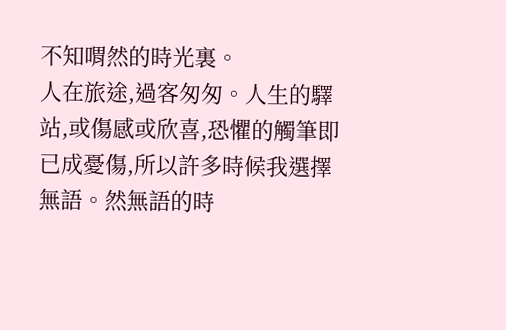不知喟然的時光裏。
人在旅途,過客匆匆。人生的驛站,或傷感或欣喜,恐懼的觸筆即已成憂傷,所以許多時候我選擇無語。然無語的時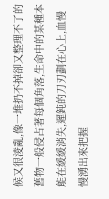候又很淩亂,像一堆扔不掉卻又整理不了的舊物一般侵占著每個角落,生命中的某種本能在緩緩消失,遲鈍的刀刃劃在心上,血慢慢湧出來把握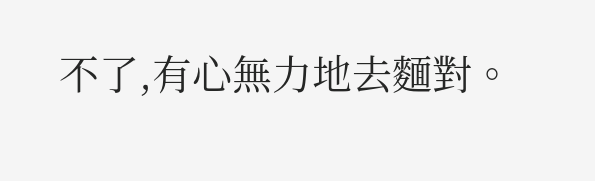不了,有心無力地去麵對。